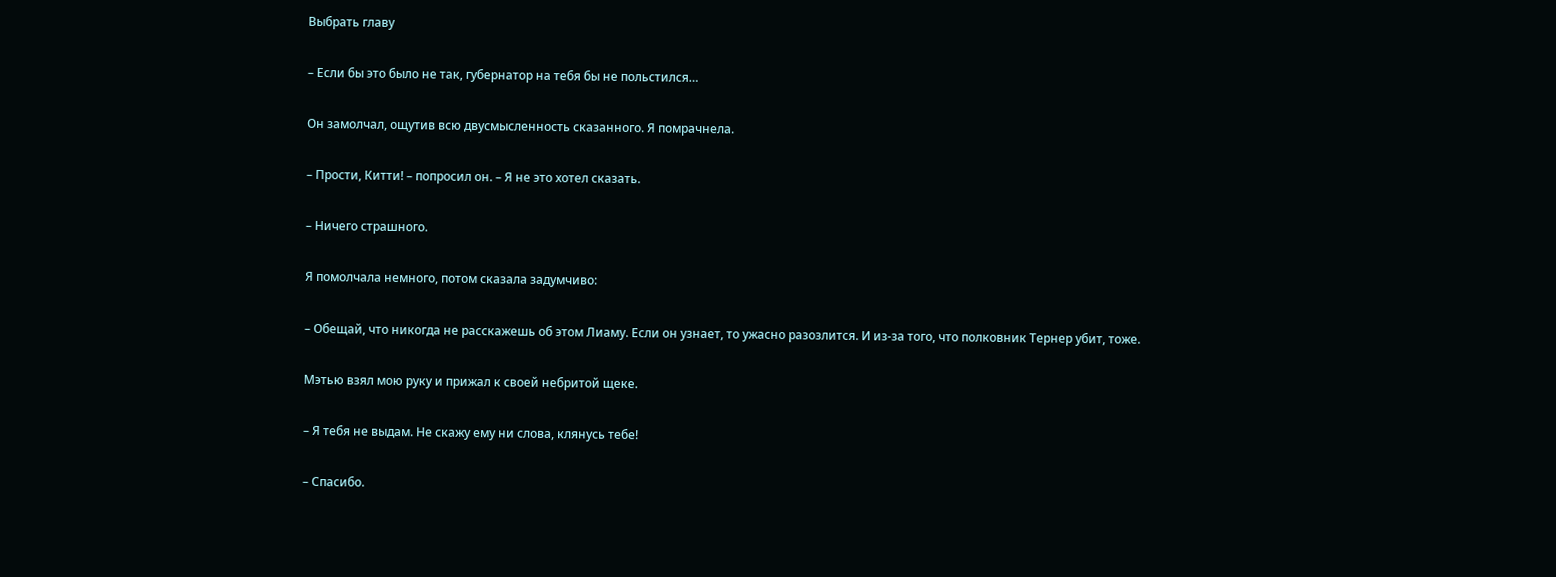Выбрать главу

– Если бы это было не так, губернатор на тебя бы не польстился…

Он замолчал, ощутив всю двусмысленность сказанного. Я помрачнела.

– Прости, Китти! – попросил он. – Я не это хотел сказать.

– Ничего страшного.

Я помолчала немного, потом сказала задумчиво:

– Обещай, что никогда не расскажешь об этом Лиаму. Если он узнает, то ужасно разозлится. И из-за того, что полковник Тернер убит, тоже.

Мэтью взял мою руку и прижал к своей небритой щеке.

– Я тебя не выдам. Не скажу ему ни слова, клянусь тебе!

– Спасибо.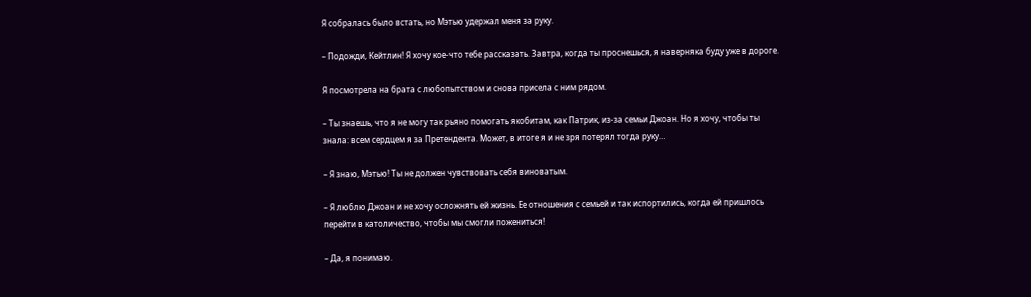Я собралась было встать, но Мэтью удержал меня за руку.

– Подожди, Кейтлин! Я хочу кое-что тебе рассказать. Завтра, когда ты проснешься, я наверняка буду уже в дороге.

Я посмотрела на брата с любопытством и снова присела с ним рядом.

– Ты знаешь, что я не могу так рьяно помогать якобитам, как Патрик, из-за семьи Джоан. Но я хочу, чтобы ты знала: всем сердцем я за Претендента. Может, в итоге я и не зря потерял тогда руку…

– Я знаю, Мэтью! Ты не должен чувствовать себя виноватым.

– Я люблю Джоан и не хочу осложнять ей жизнь. Ее отношения с семьей и так испортились, когда ей пришлось перейти в католичество, чтобы мы смогли пожениться!

– Да, я понимаю.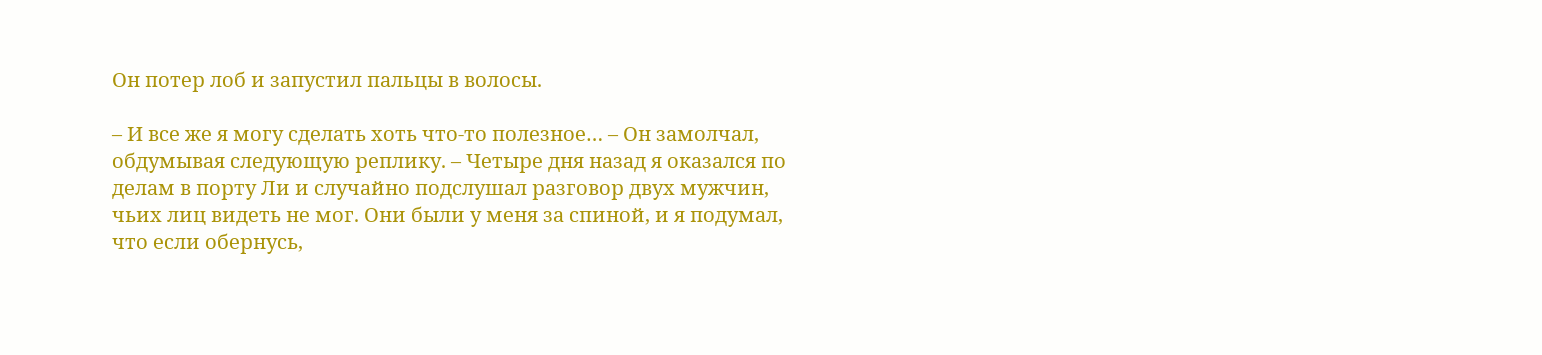Он потер лоб и запустил пальцы в волосы.

– И все же я могу сделать хоть что-то полезное… – Он замолчал, обдумывая следующую реплику. – Четыре дня назад я оказался по делам в порту Ли и случайно подслушал разговор двух мужчин, чьих лиц видеть не мог. Они были у меня за спиной, и я подумал, что если обернусь,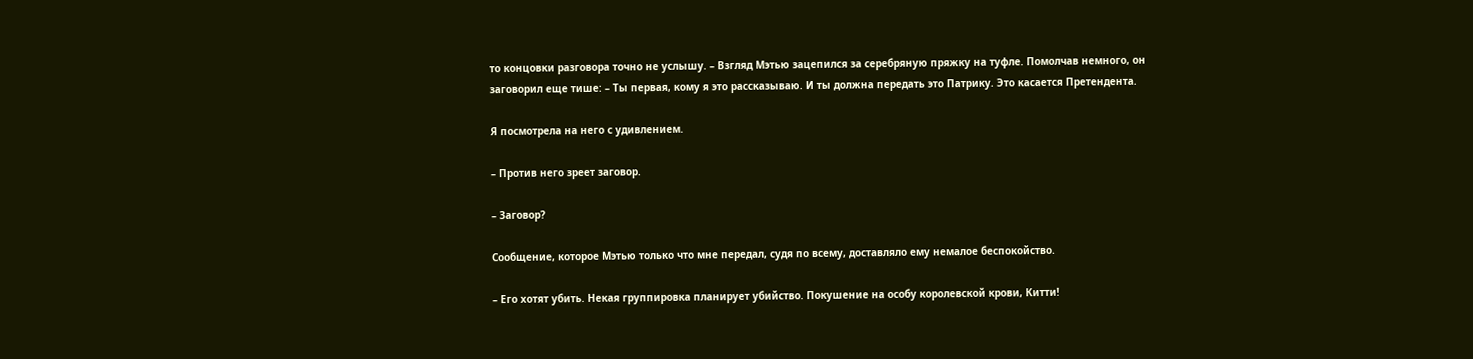то концовки разговора точно не услышу. – Взгляд Мэтью зацепился за серебряную пряжку на туфле. Помолчав немного, он заговорил еще тише: – Ты первая, кому я это рассказываю. И ты должна передать это Патрику. Это касается Претендента.

Я посмотрела на него с удивлением.

– Против него зреет заговор.

– Заговор?

Сообщение, которое Мэтью только что мне передал, судя по всему, доставляло ему немалое беспокойство.

– Его хотят убить. Некая группировка планирует убийство. Покушение на особу королевской крови, Китти!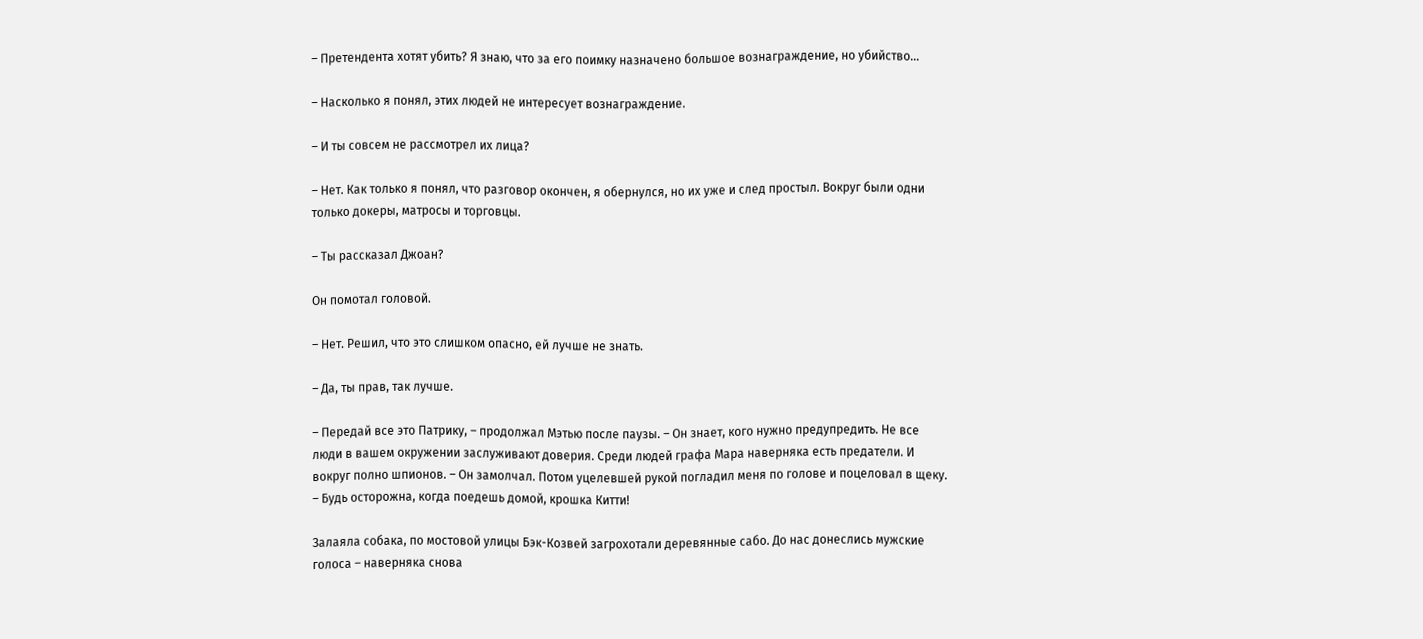– Претендента хотят убить? Я знаю, что за его поимку назначено большое вознаграждение, но убийство…

– Насколько я понял, этих людей не интересует вознаграждение.

– И ты совсем не рассмотрел их лица?

– Нет. Как только я понял, что разговор окончен, я обернулся, но их уже и след простыл. Вокруг были одни только докеры, матросы и торговцы.

– Ты рассказал Джоан?

Он помотал головой.

– Нет. Решил, что это слишком опасно, ей лучше не знать.

– Да, ты прав, так лучше.

– Передай все это Патрику, – продолжал Мэтью после паузы. – Он знает, кого нужно предупредить. Не все люди в вашем окружении заслуживают доверия. Среди людей графа Мара наверняка есть предатели. И вокруг полно шпионов. – Он замолчал. Потом уцелевшей рукой погладил меня по голове и поцеловал в щеку. – Будь осторожна, когда поедешь домой, крошка Китти!

Залаяла собака, по мостовой улицы Бэк-Козвей загрохотали деревянные сабо. До нас донеслись мужские голоса – наверняка снова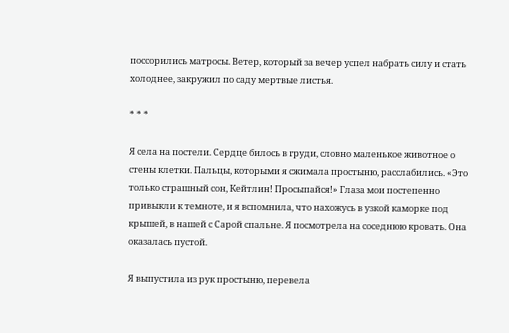поссорились матросы. Ветер, который за вечер успел набрать силу и стать холоднее, закружил по саду мертвые листья.

* * *

Я села на постели. Сердце билось в груди, словно маленькое животное о стены клетки. Пальцы, которыми я сжимала простыню, расслабились. «Это только страшный сон, Кейтлин! Просыпайся!» Глаза мои постепенно привыкли к темноте, и я вспомнила, что нахожусь в узкой каморке под крышей, в нашей с Сарой спальне. Я посмотрела на соседнюю кровать. Она оказалась пустой.

Я выпустила из рук простыню, перевела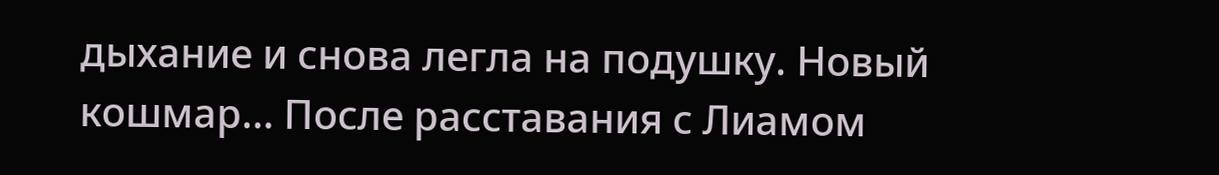дыхание и снова легла на подушку. Новый кошмар… После расставания с Лиамом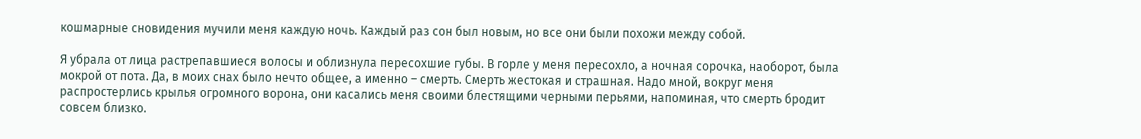кошмарные сновидения мучили меня каждую ночь. Каждый раз сон был новым, но все они были похожи между собой.

Я убрала от лица растрепавшиеся волосы и облизнула пересохшие губы. В горле у меня пересохло, а ночная сорочка, наоборот, была мокрой от пота. Да, в моих снах было нечто общее, а именно – смерть. Смерть жестокая и страшная. Надо мной, вокруг меня распростерлись крылья огромного ворона, они касались меня своими блестящими черными перьями, напоминая, что смерть бродит совсем близко.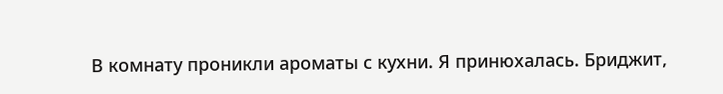В комнату проникли ароматы с кухни. Я принюхалась. Бриджит,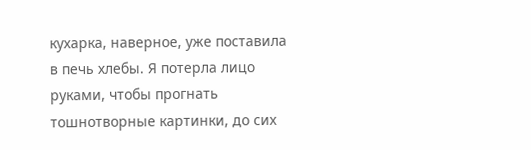кухарка, наверное, уже поставила в печь хлебы. Я потерла лицо руками, чтобы прогнать тошнотворные картинки, до сих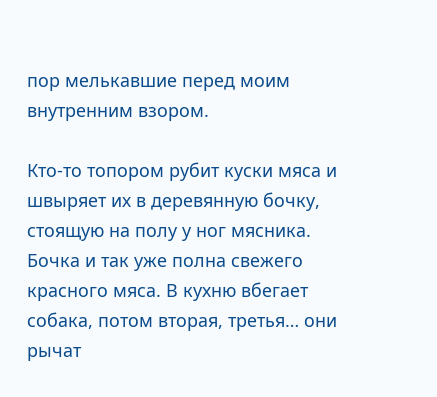пор мелькавшие перед моим внутренним взором.

Кто-то топором рубит куски мяса и швыряет их в деревянную бочку, стоящую на полу у ног мясника. Бочка и так уже полна свежего красного мяса. В кухню вбегает собака, потом вторая, третья… они рычат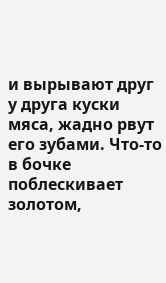и вырывают друг у друга куски мяса, жадно рвут его зубами. Что-то в бочке поблескивает золотом,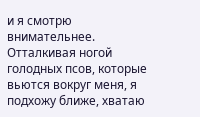и я смотрю внимательнее. Отталкивая ногой голодных псов, которые вьются вокруг меня, я подхожу ближе, хватаю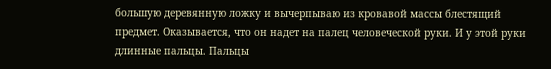большую деревянную ложку и вычерпываю из кровавой массы блестящий предмет. Оказывается, что он надет на палец человеческой руки. И у этой руки длинные пальцы. Пальцы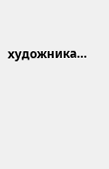художника…